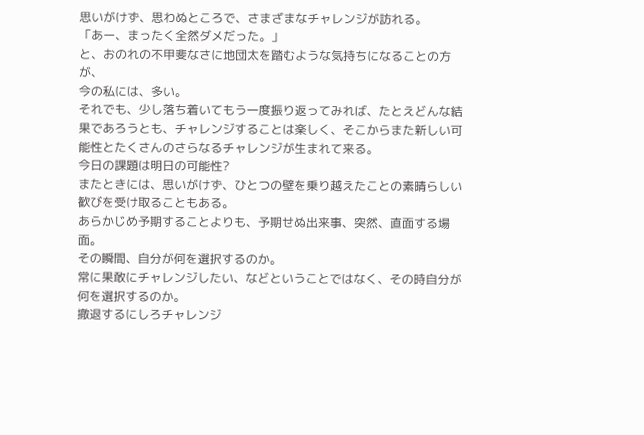思いがけず、思わぬところで、さまざまなチャレンジが訪れる。
「あー、まったく全然ダメだった。」
と、おのれの不甲斐なさに地団太を踏むような気持ちになることの方が、
今の私には、多い。
それでも、少し落ち着いてもう一度振り返ってみれば、たとえどんな結果であろうとも、チャレンジすることは楽しく、そこからまた新しい可能性とたくさんのさらなるチャレンジが生まれて来る。
今日の課題は明日の可能性?
またときには、思いがけず、ひとつの壁を乗り越えたことの素晴らしい歓びを受け取ることもある。
あらかじめ予期することよりも、予期せぬ出来事、突然、直面する場面。
その瞬間、自分が何を選択するのか。
常に果敢にチャレンジしたい、などということではなく、その時自分が何を選択するのか。
撤退するにしろチャレンジ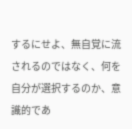するにせよ、無自覚に流されるのではなく、何を自分が選択するのか、意識的であ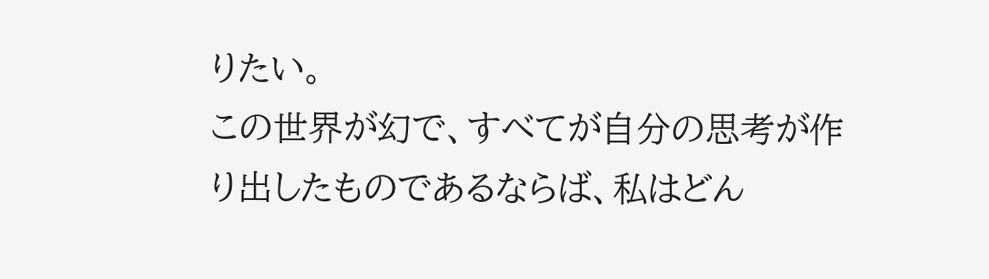りたい。
この世界が幻で、すべてが自分の思考が作り出したものであるならば、私はどん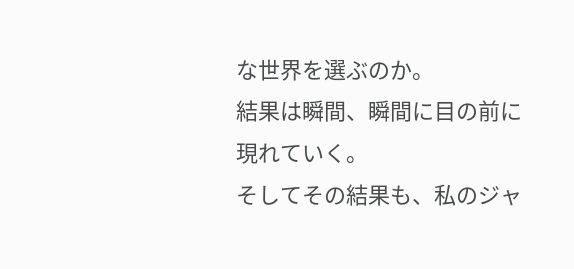な世界を選ぶのか。
結果は瞬間、瞬間に目の前に現れていく。
そしてその結果も、私のジャ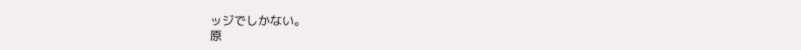ッジでしかない。
原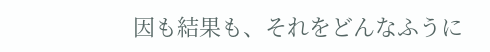因も結果も、それをどんなふうに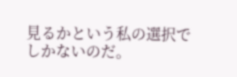見るかという私の選択でしかないのだ。